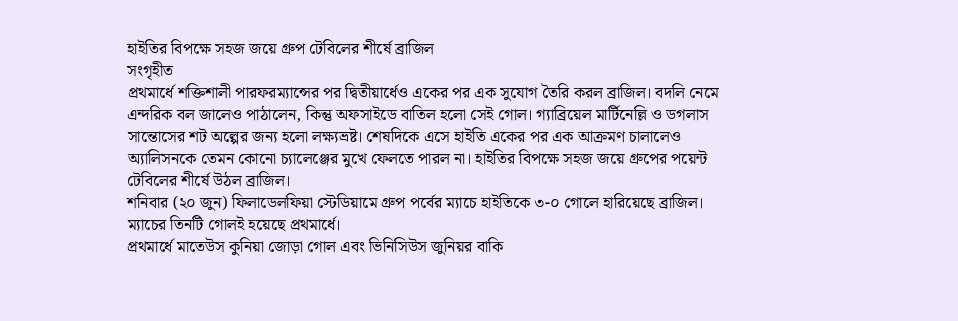হাইতির বিপক্ষে সহজ জয়ে গ্রুপ টেবিলের শীর্ষে ব্রাজিল
সংগৃহীত
প্রথমার্ধে শক্তিশালী পারফরম্যান্সের পর দ্বিতীয়ার্ধেও একের পর এক সুযোগ তৈরি করল ব্রাজিল। বদলি নেমে এন্দরিক বল জালেও পাঠালেন, কিন্তু অফসাইডে বাতিল হলো সেই গোল। গ্যাব্রিয়েল মার্টিনেল্লি ও ডগলাস সান্তোসের শট অল্পের জন্য হলো লক্ষ্যভ্রষ্ট। শেষদিকে এসে হাইতি একের পর এক আক্রমণ চালালেও অ্যালিসনকে তেমন কোনো চ্যালেঞ্জের মুখে ফেলতে পারল না। হাইতির বিপক্ষে সহজ জয়ে গ্রুপের পয়েন্ট টেবিলের শীর্ষে উঠল ব্রাজিল।
শনিবার (২০ জুন) ফিলাডেলফিয়া স্টেডিয়ামে গ্রুপ পর্বের ম্যাচে হাইতিকে ৩-০ গোলে হারিয়েছে ব্রাজিল। ম্যাচের তিনটি গোলই হয়েছে প্রথমার্ধে।
প্রথমার্ধে মাতেউস কুনিয়া জোড়া গোল এবং ভিনিসিউস জুনিয়র বাকি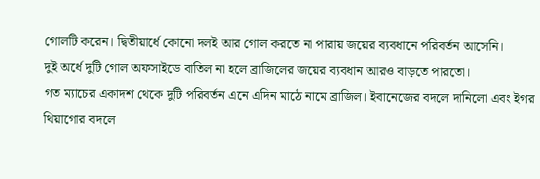গোলটি করেন। দ্বিতীয়ার্ধে কোনো দলই আর গোল করতে না পারায় জয়ের ব্যবধানে পরিবর্তন আসেনি।
দুই অর্ধে দুটি গোল অফসাইডে বাতিল না হলে ব্রাজিলের জয়ের ব্যবধান আরও বাড়তে পারতো।
গত ম্যাচের একাদশ থেকে দুটি পরিবর্তন এনে এদিন মাঠে নামে ব্রাজিল। ইবানেজের বদলে দানিলো এবং ইগর থিয়াগোর বদলে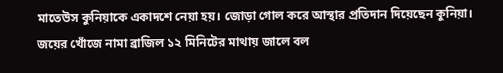মাতেউস কুনিয়াকে একাদশে নেয়া হয়। জোড়া গোল করে আস্থার প্রতিদান দিয়েছেন কুনিয়া।
জয়ের খোঁজে নামা ব্রাজিল ১২ মিনিটের মাথায় জালে বল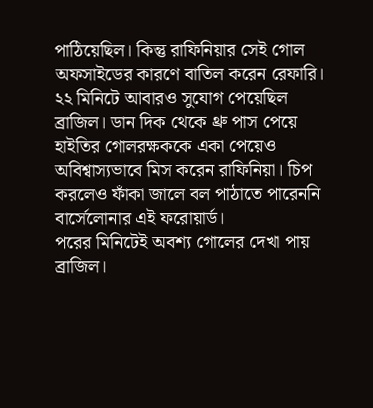পাঠিয়েছিল। কিন্তু রাফিনিয়ার সেই গোল অফসাইডের কারণে বাতিল করেন রেফারি।
২২ মিনিটে আবারও সুযোগ পেয়েছিল ব্রাজিল। ডান দিক থেকে থ্রু পাস পেয়ে হাইতির গোলরক্ষককে একা পেয়েও অবিশ্বাস্যভাবে মিস করেন রাফিনিয়া। চিপ করলেও ফাঁকা জালে বল পাঠাতে পারেননি বার্সেলোনার এই ফরোয়ার্ড।
পরের মিনিটেই অবশ্য গোলের দেখা পায় ব্রাজিল।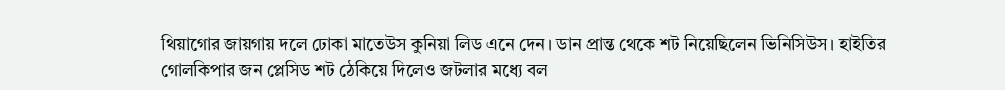থিয়াগোর জায়গায় দলে ঢোকা মাতেউস কুনিয়া লিড এনে দেন। ডান প্রান্ত থেকে শট নিয়েছিলেন ভিনিসিউস। হাইতির গোলকিপার জন প্লেসিড শট ঠেকিয়ে দিলেও জটলার মধ্যে বল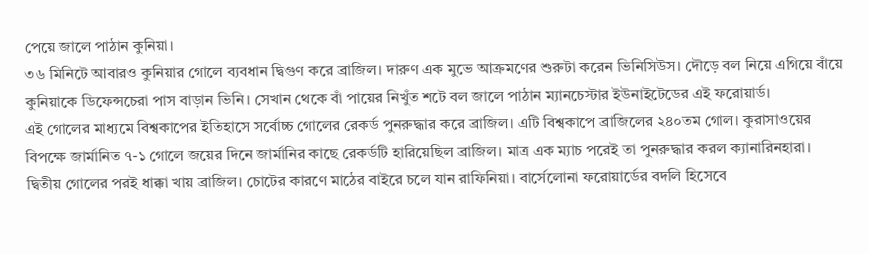পেয়ে জালে পাঠান কুনিয়া।
৩৬ মিনিটে আবারও কুনিয়ার গোলে ব্যবধান দ্বিগুণ করে ব্রাজিল। দারুণ এক মুভে আক্রমণের শুরুটা করেন ভিনিসিউস। দৌড়ে বল নিয়ে এগিয়ে বাঁয়ে কুনিয়াকে ডিফেন্সচেরা পাস বাড়ান ভিনি। সেখান থেকে বাঁ পায়ের নিখুঁত শটে বল জালে পাঠান ম্যানচেস্টার ইউনাইটেডের এই ফরোয়ার্ড।
এই গোলের মাধ্যমে বিশ্বকাপের ইতিহাসে সর্বোচ্চ গোলের রেকর্ড পুনরুদ্ধার করে ব্রাজিল। এটি বিশ্বকাপে ব্রাজিলের ২৪০তম গোল। কুরাসাওয়ের বিপক্ষে জার্মানিত ৭-১ গোলে জয়ের দিনে জার্মানির কাছে রেকর্ডটি হারিয়েছিল ব্রাজিল। মাত্র এক ম্যাচ পরেই তা পুনরুদ্ধার করল ক্যানারিনহারা।
দ্বিতীয় গোলের পরই ধাক্কা খায় ব্রাজিল। চোটের কারণে মাঠের বাইরে চলে যান রাফিনিয়া। বার্সেলোনা ফরোয়ার্ডের বদলি হিসেবে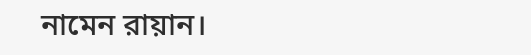নামেন রায়ান।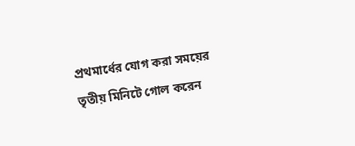প্রথমার্ধের যোগ করা সময়ের তৃতীয় মিনিটে গোল করেন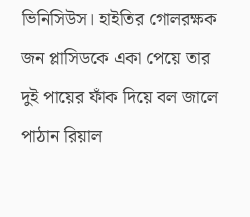ভিনিসিউস। হাইতির গোলরক্ষক জন প্লাসিডকে একা পেয়ে তার দুই পায়ের ফাঁক দিয়ে বল জালে পাঠান রিয়াল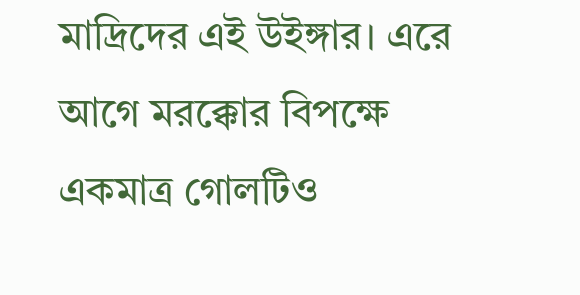মাদ্রিদের এই উইঙ্গার। এরে আগে মরক্কোর বিপক্ষে একমাত্র গোলটিও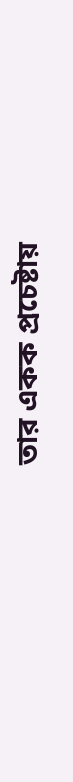তার একক প্রচেষ্টায়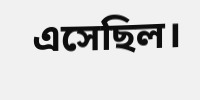এসেছিল।